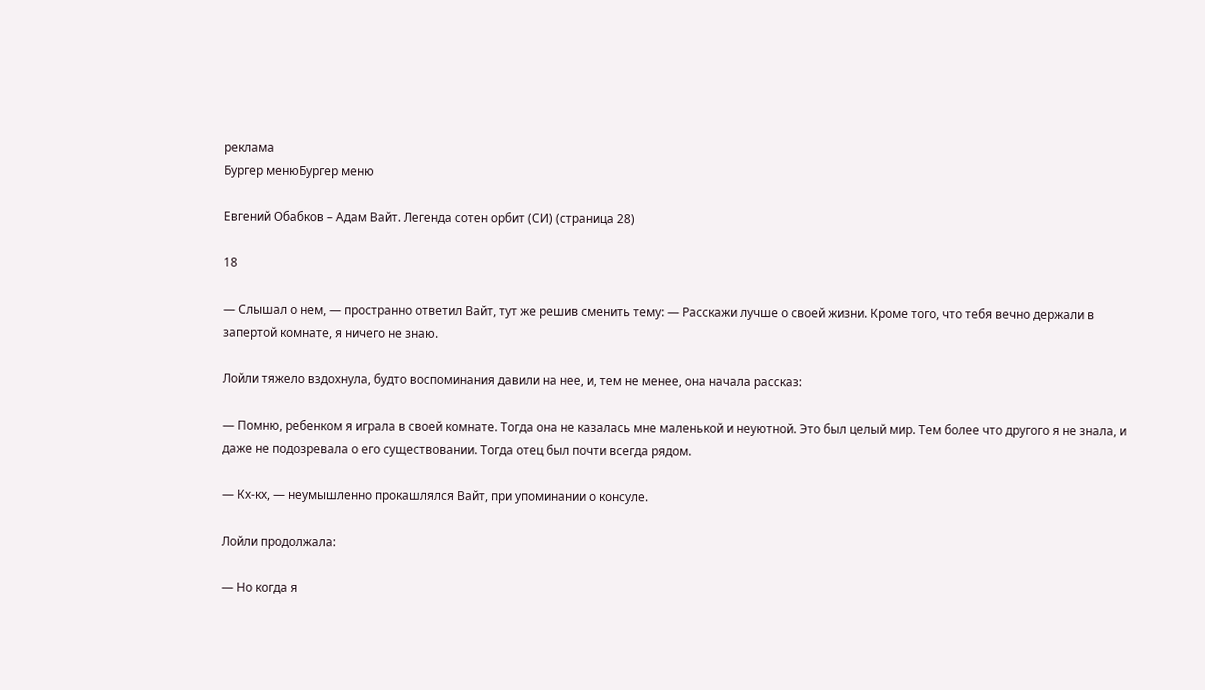реклама
Бургер менюБургер меню

Евгений Обабков – Адам Вайт. Легенда сотен орбит (СИ) (страница 28)

18

— Слышал о нем, — пространно ответил Вайт, тут же решив сменить тему: — Расскажи лучше о своей жизни. Кроме того, что тебя вечно держали в запертой комнате, я ничего не знаю.

Лойли тяжело вздохнула, будто воспоминания давили на нее, и, тем не менее, она начала рассказ:

— Помню, ребенком я играла в своей комнате. Тогда она не казалась мне маленькой и неуютной. Это был целый мир. Тем более что другого я не знала, и даже не подозревала о его существовании. Тогда отец был почти всегда рядом.

— Кх-кх, — неумышленно прокашлялся Вайт, при упоминании о консуле.

Лойли продолжала:

— Но когда я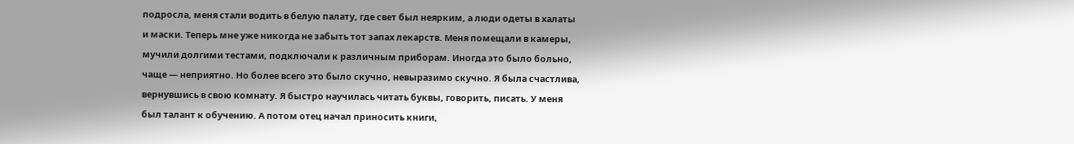подросла, меня стали водить в белую палату, где свет был неярким, а люди одеты в халаты и маски. Теперь мне уже никогда не забыть тот запах лекарств. Меня помещали в камеры, мучили долгими тестами, подключали к различным приборам. Иногда это было больно, чаще — неприятно. Но более всего это было скучно, невыразимо скучно. Я была счастлива, вернувшись в свою комнату. Я быстро научилась читать буквы, говорить, писать. У меня был талант к обучению. А потом отец начал приносить книги,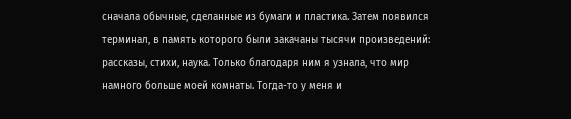сначала обычные, сделанные из бумаги и пластика. Затем появился терминал, в память которого были закачаны тысячи произведений: рассказы, стихи, наука. Только благодаря ним я узнала, что мир намного больше моей комнаты. Тогда-то у меня и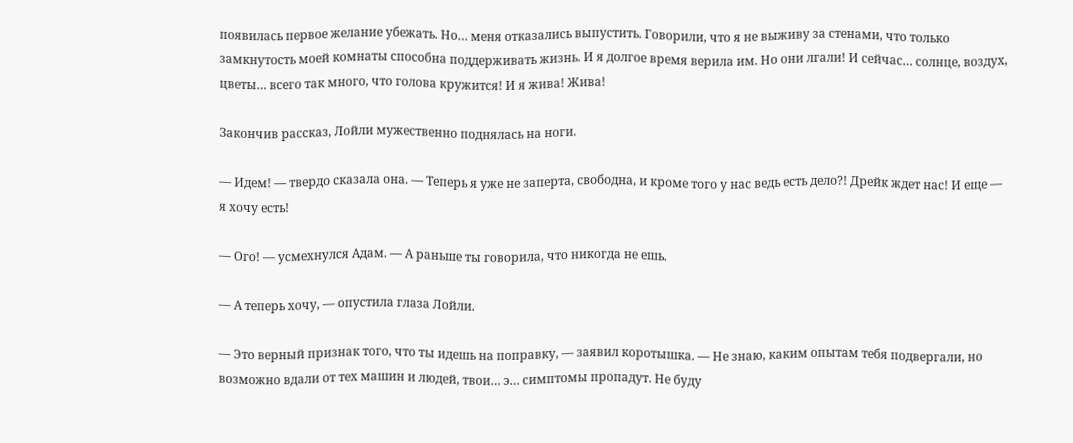появилась первое желание убежать. Но… меня отказались выпустить. Говорили, что я не выживу за стенами, что только замкнутость моей комнаты способна поддерживать жизнь. И я долгое время верила им. Но они лгали! И сейчас… солнце, воздух, цветы… всего так много, что голова кружится! И я жива! Жива!

Закончив рассказ, Лойли мужественно поднялась на ноги.

— Идем! — твердо сказала она. — Теперь я уже не заперта, свободна, и кроме того у нас ведь есть дело?! Дрейк ждет нас! И еще — я хочу есть!

— Ого! — усмехнулся Адам. — А раньше ты говорила, что никогда не ешь.

— А теперь хочу, — опустила глаза Лойли.

— Это верный признак того, что ты идешь на поправку, — заявил коротышка. — Не знаю, каким опытам тебя подвергали, но возможно вдали от тех машин и людей, твои… э… симптомы пропадут. Не буду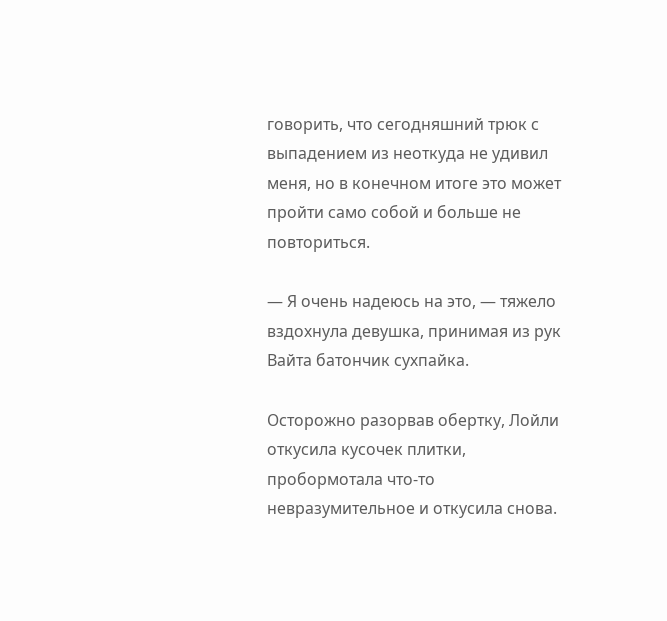говорить, что сегодняшний трюк с выпадением из неоткуда не удивил меня, но в конечном итоге это может пройти само собой и больше не повториться.

— Я очень надеюсь на это, — тяжело вздохнула девушка, принимая из рук Вайта батончик сухпайка.

Осторожно разорвав обертку, Лойли откусила кусочек плитки, пробормотала что-то невразумительное и откусила снова.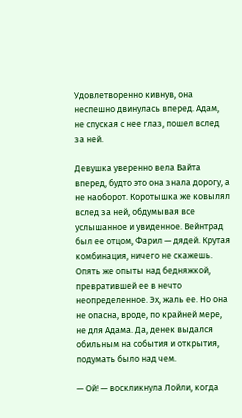Удовлетворенно кивнув, она неспешно двинулась вперед. Адам, не спуская с нее глаз, пошел вслед за ней.

Девушка уверенно вела Вайта вперед, будто это она знала дорогу, а не наоборот. Коротышка же ковылял вслед за ней, обдумывая все услышанное и увиденное. Вейнтрад был ее отцом, Фарил — дядей. Крутая комбинация, ничего не скажешь. Опять же опыты над бедняжкой, превратившей ее в нечто неопределенное. Эх, жаль ее. Но она не опасна, вроде, по крайней мере, не для Адама. Да, денек выдался обильным на события и открытия, подумать было над чем.

— Ой! — воскликнула Лойли, когда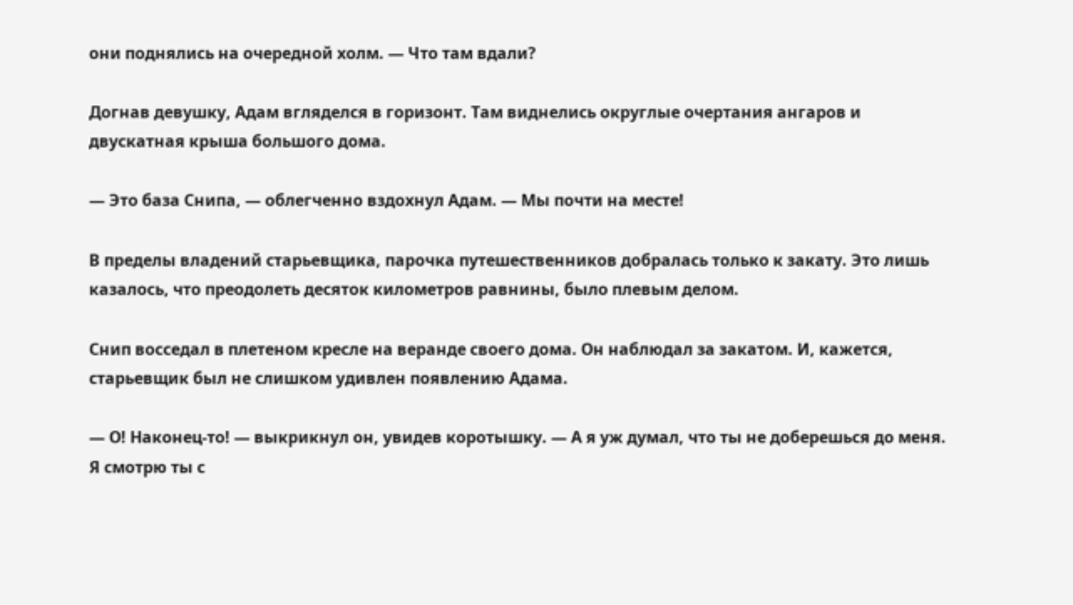они поднялись на очередной холм. — Что там вдали?

Догнав девушку, Адам вгляделся в горизонт. Там виднелись округлые очертания ангаров и двускатная крыша большого дома.

— Это база Снипа, — облегченно вздохнул Адам. — Мы почти на месте!

В пределы владений старьевщика, парочка путешественников добралась только к закату. Это лишь казалось, что преодолеть десяток километров равнины, было плевым делом.

Снип восседал в плетеном кресле на веранде своего дома. Он наблюдал за закатом. И, кажется, старьевщик был не слишком удивлен появлению Адама.

— О! Наконец-то! — выкрикнул он, увидев коротышку. — А я уж думал, что ты не доберешься до меня. Я смотрю ты с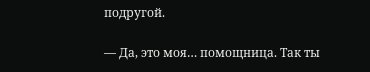подругой.

— Да, это моя… помощница. Так ты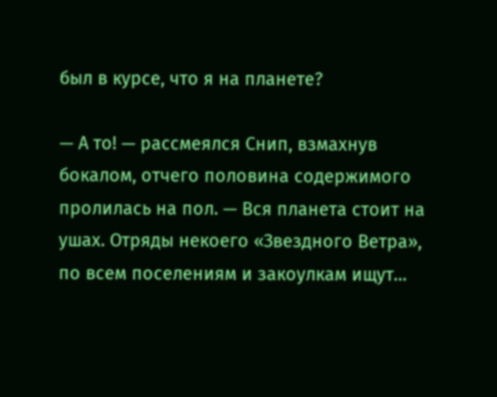был в курсе, что я на планете?

— А то! — рассмеялся Снип, взмахнув бокалом, отчего половина содержимого пролилась на пол. — Вся планета стоит на ушах. Отряды некоего «Звездного Ветра», по всем поселениям и закоулкам ищут…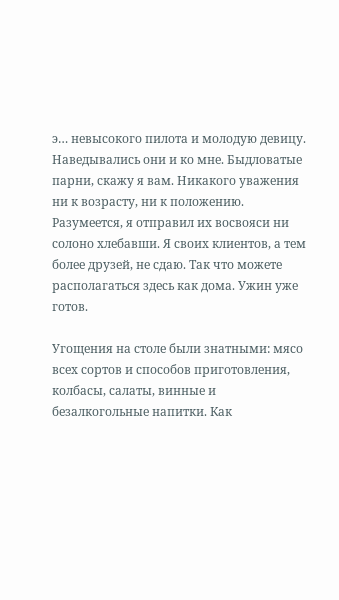э… невысокого пилота и молодую девицу. Наведывались они и ко мне. Быдловатые парни, скажу я вам. Никакого уважения ни к возрасту, ни к положению. Разумеется, я отправил их восвояси ни солоно хлебавши. Я своих клиентов, а тем более друзей, не сдаю. Так что можете располагаться здесь как дома. Ужин уже готов.

Угощения на столе были знатными: мясо всех сортов и способов приготовления, колбасы, салаты, винные и безалкогольные напитки. Как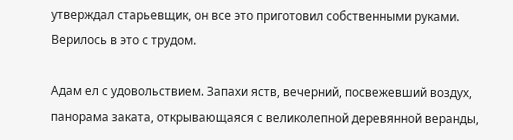утверждал старьевщик, он все это приготовил собственными руками. Верилось в это с трудом.

Адам ел с удовольствием. Запахи яств, вечерний, посвежевший воздух, панорама заката, открывающаяся с великолепной деревянной веранды,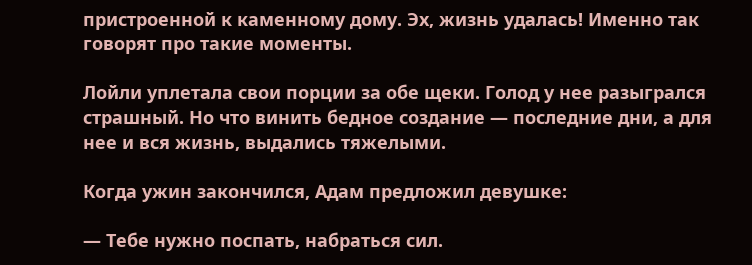пристроенной к каменному дому. Эх, жизнь удалась! Именно так говорят про такие моменты.

Лойли уплетала свои порции за обе щеки. Голод у нее разыгрался страшный. Но что винить бедное создание — последние дни, а для нее и вся жизнь, выдались тяжелыми.

Когда ужин закончился, Адам предложил девушке:

— Тебе нужно поспать, набраться сил.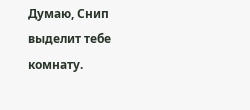Думаю, Снип выделит тебе комнату.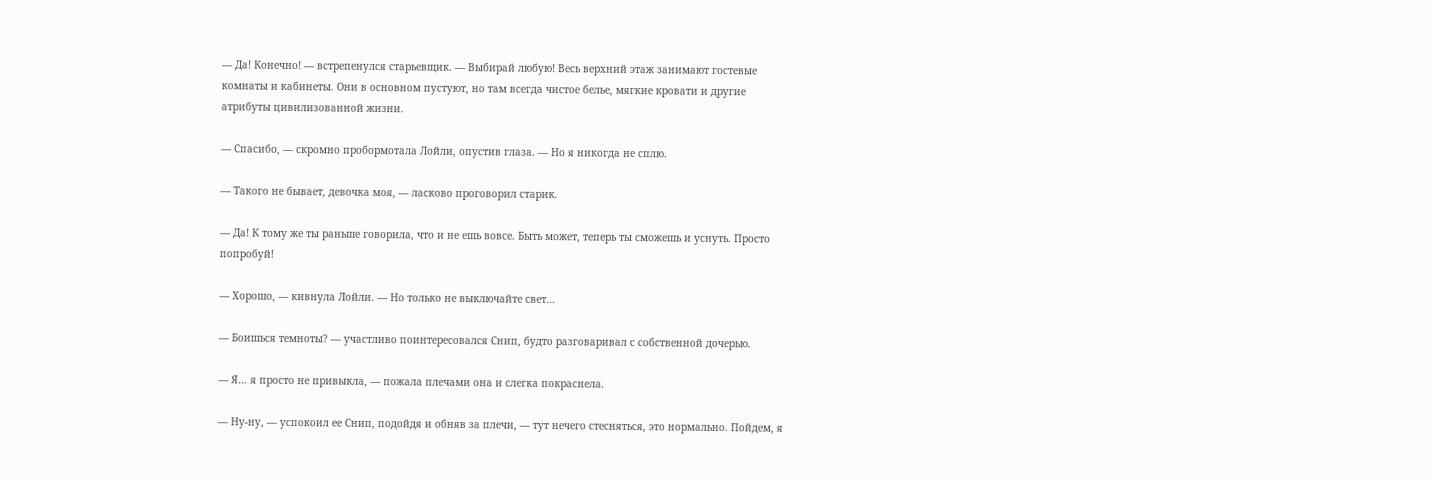— Да! Конечно! — встрепенулся старьевщик. — Выбирай любую! Весь верхний этаж занимают гостевые комнаты и кабинеты. Они в основном пустуют, но там всегда чистое белье, мягкие кровати и другие атрибуты цивилизованной жизни.

— Спасибо, — скромно пробормотала Лойли, опустив глаза. — Но я никогда не сплю.

— Такого не бывает, девочка моя, — ласково проговорил старик.

— Да! К тому же ты раньше говорила, что и не ешь вовсе. Быть может, теперь ты сможешь и уснуть. Просто попробуй!

— Хорошо, — кивнула Лойли. — Но только не выключайте свет…

— Боишься темноты? — участливо поинтересовался Снип, будто разговаривал с собственной дочерью.

— Я… я просто не привыкла, — пожала плечами она и слегка покраснела.

— Ну-ну, — успокоил ее Снип, подойдя и обняв за плечи, — тут нечего стесняться, это нормально. Пойдем, я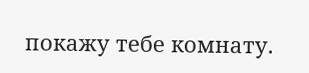покажу тебе комнату.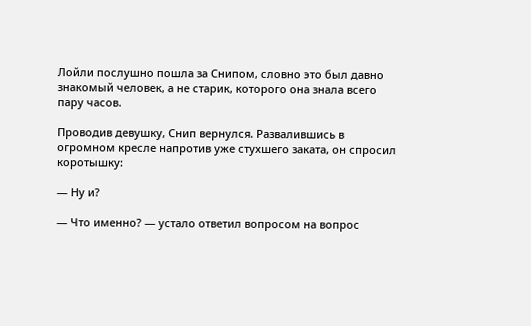Лойли послушно пошла за Снипом, словно это был давно знакомый человек, а не старик, которого она знала всего пару часов.

Проводив девушку, Снип вернулся. Развалившись в огромном кресле напротив уже стухшего заката, он спросил коротышку:

— Ну и?

— Что именно? — устало ответил вопросом на вопрос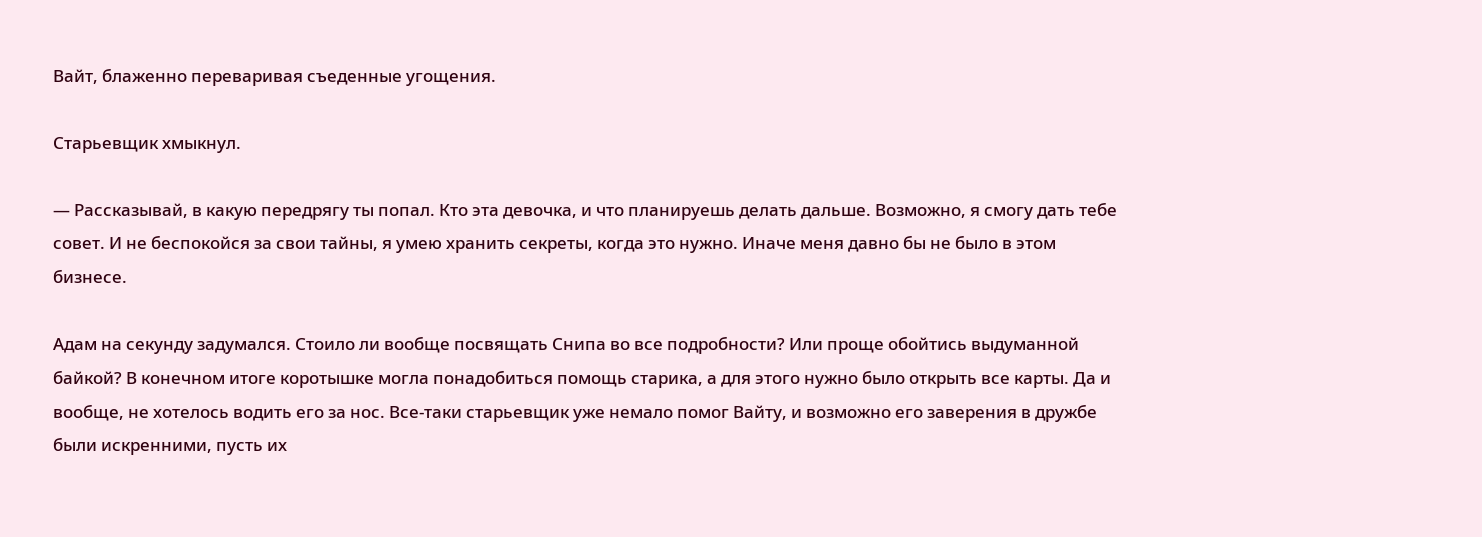Вайт, блаженно переваривая съеденные угощения.

Старьевщик хмыкнул.

— Рассказывай, в какую передрягу ты попал. Кто эта девочка, и что планируешь делать дальше. Возможно, я смогу дать тебе совет. И не беспокойся за свои тайны, я умею хранить секреты, когда это нужно. Иначе меня давно бы не было в этом бизнесе.

Адам на секунду задумался. Стоило ли вообще посвящать Снипа во все подробности? Или проще обойтись выдуманной байкой? В конечном итоге коротышке могла понадобиться помощь старика, а для этого нужно было открыть все карты. Да и вообще, не хотелось водить его за нос. Все-таки старьевщик уже немало помог Вайту, и возможно его заверения в дружбе были искренними, пусть их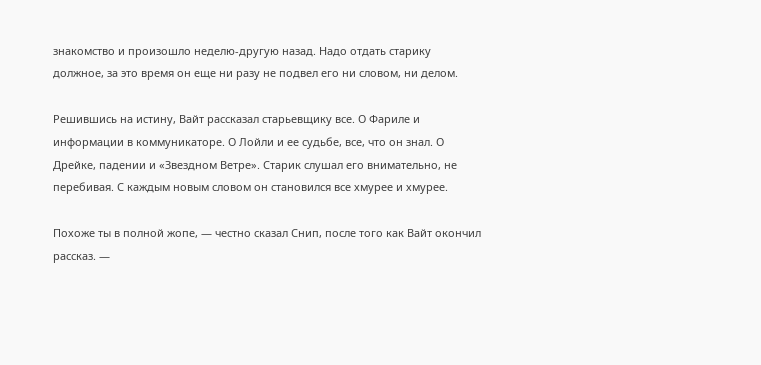знакомство и произошло неделю-другую назад. Надо отдать старику должное, за это время он еще ни разу не подвел его ни словом, ни делом.

Решившись на истину, Вайт рассказал старьевщику все. О Фариле и информации в коммуникаторе. О Лойли и ее судьбе, все, что он знал. О Дрейке, падении и «Звездном Ветре». Старик слушал его внимательно, не перебивая. С каждым новым словом он становился все хмурее и хмурее.

Похоже ты в полной жопе, — честно сказал Снип, после того как Вайт окончил рассказ. —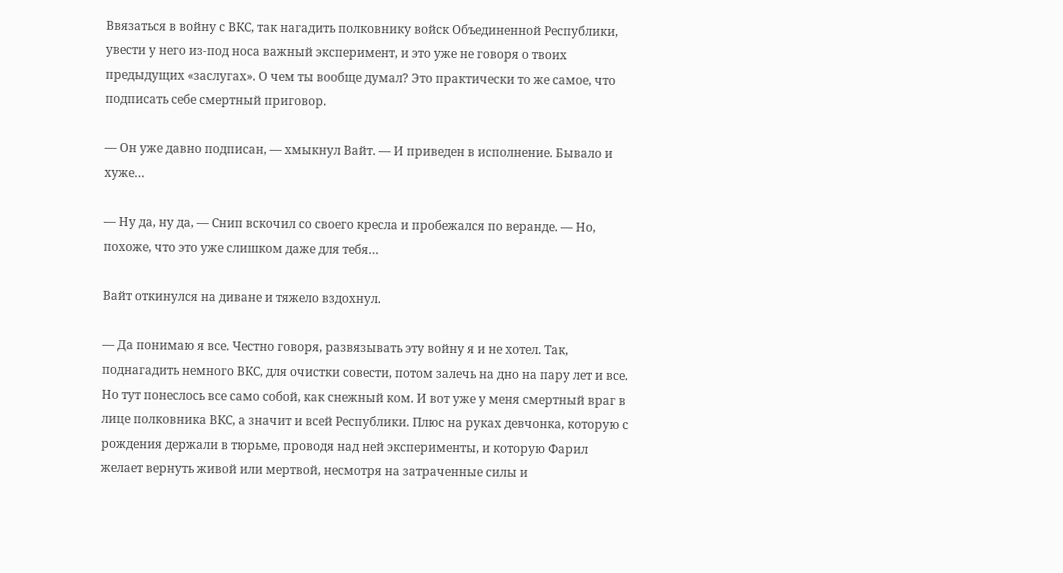Ввязаться в войну с ВКС, так нагадить полковнику войск Объединенной Республики, увести у него из-под носа важный эксперимент, и это уже не говоря о твоих предыдущих «заслугах». О чем ты вообще думал? Это практически то же самое, что подписать себе смертный приговор.

— Он уже давно подписан, — хмыкнул Вайт. — И приведен в исполнение. Бывало и хуже…

— Ну да, ну да, — Снип вскочил со своего кресла и пробежался по веранде. — Но, похоже, что это уже слишком даже для тебя…

Вайт откинулся на диване и тяжело вздохнул.

— Да понимаю я все. Честно говоря, развязывать эту войну я и не хотел. Так, поднагадить немного ВКС, для очистки совести, потом залечь на дно на пару лет и все. Но тут понеслось все само собой, как снежный ком. И вот уже у меня смертный враг в лице полковника ВКС, а значит и всей Республики. Плюс на руках девчонка, которую с рождения держали в тюрьме, проводя над ней эксперименты, и которую Фарил желает вернуть живой или мертвой, несмотря на затраченные силы и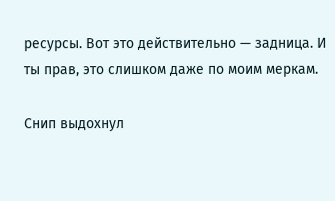ресурсы. Вот это действительно — задница. И ты прав, это слишком даже по моим меркам.

Снип выдохнул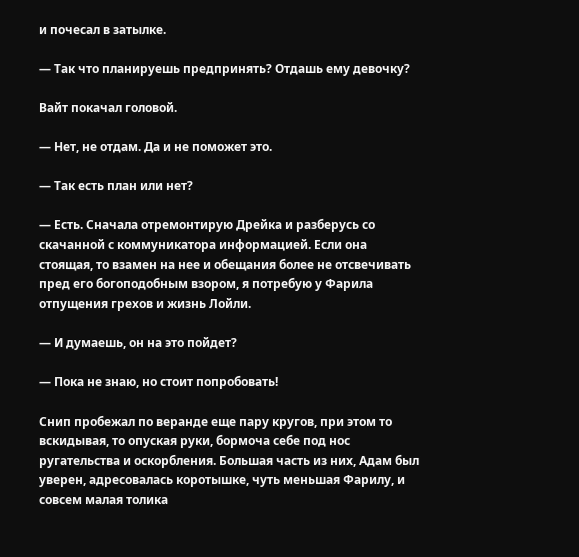и почесал в затылке.

— Так что планируешь предпринять? Отдашь ему девочку?

Вайт покачал головой.

— Нет, не отдам. Да и не поможет это.

— Так есть план или нет?

— Есть. Сначала отремонтирую Дрейка и разберусь со скачанной с коммуникатора информацией. Если она стоящая, то взамен на нее и обещания более не отсвечивать пред его богоподобным взором, я потребую у Фарила отпущения грехов и жизнь Лойли.

— И думаешь, он на это пойдет?

— Пока не знаю, но стоит попробовать!

Снип пробежал по веранде еще пару кругов, при этом то вскидывая, то опуская руки, бормоча себе под нос ругательства и оскорбления. Большая часть из них, Адам был уверен, адресовалась коротышке, чуть меньшая Фарилу, и совсем малая толика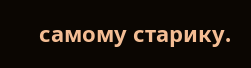самому старику.